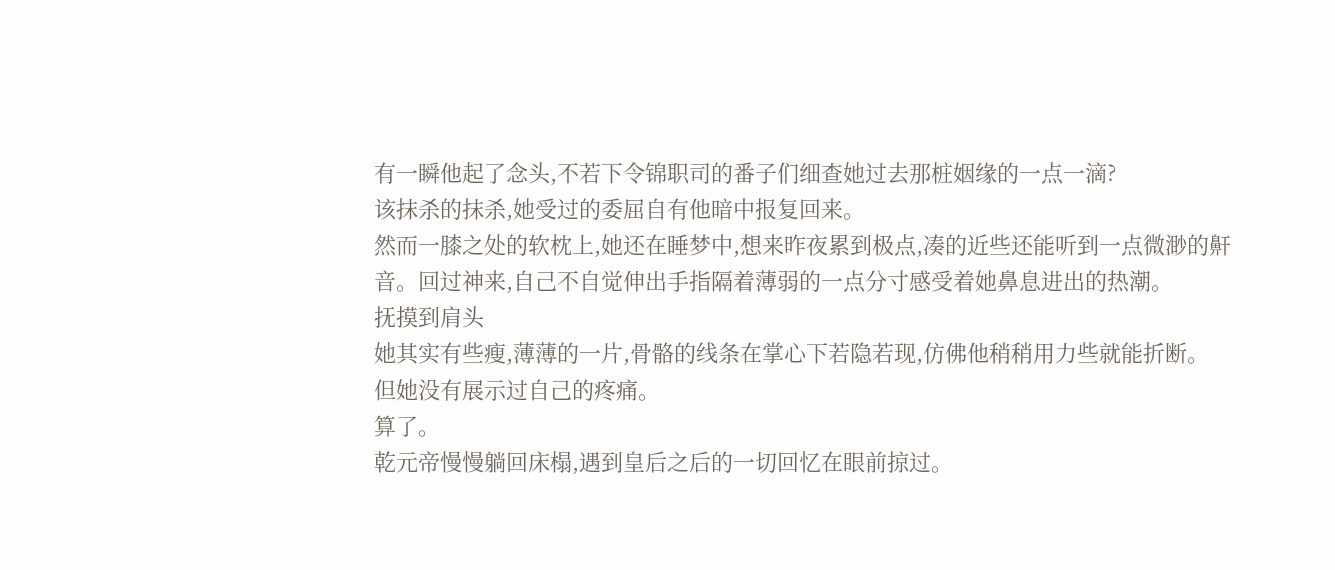有一瞬他起了念头,不若下令锦职司的番子们细查她过去那桩姻缘的一点一滴?
该抹杀的抹杀,她受过的委屈自有他暗中报复回来。
然而一膝之处的软枕上,她还在睡梦中,想来昨夜累到极点,凑的近些还能听到一点微渺的鼾音。回过神来,自己不自觉伸出手指隔着薄弱的一点分寸感受着她鼻息进出的热潮。
抚摸到肩头
她其实有些瘦,薄薄的一片,骨骼的线条在掌心下若隐若现,仿佛他稍稍用力些就能折断。
但她没有展示过自己的疼痛。
算了。
乾元帝慢慢躺回床榻,遇到皇后之后的一切回忆在眼前掠过。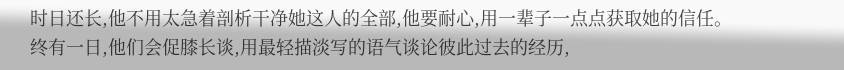时日还长,他不用太急着剖析干净她这人的全部,他要耐心,用一辈子一点点获取她的信任。
终有一日,他们会促膝长谈,用最轻描淡写的语气谈论彼此过去的经历,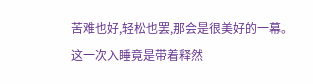苦难也好,轻松也罢,那会是很美好的一幕。
这一次入睡竟是带着释然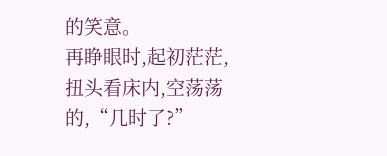的笑意。
再睁眼时,起初茫茫,扭头看床内,空荡荡的,“几时了?”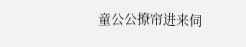童公公撩帘进来伺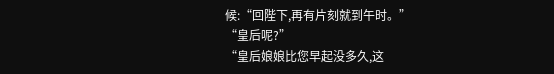候:“回陛下,再有片刻就到午时。”
“皇后呢?”
“皇后娘娘比您早起没多久,这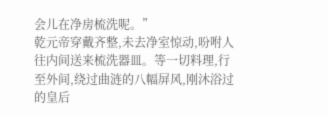会儿在净房梳洗呢。”
乾元帝穿戴齐整,未去净室惊动,吩咐人往内间送来梳洗器皿。等一切料理,行至外间,绕过曲涟的八幅屏风,刚沐浴过的皇后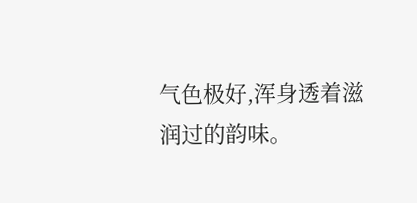气色极好,浑身透着滋润过的韵味。